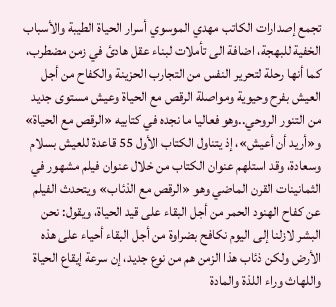تجمع إصدارات الكاتب مهدي الموسوي أسرار الحياة الطيبة والأسباب الخفية للبهجة، اضافة الى تأملات لبناء عقل هادئ في زمن مضطرب، كما أنها رحلة لتحرير النفس من التجارب الحزينة والكفاح من أجل العيش بفرح وحيوية ومواصلة الرقص مع الحياة وعيش مستوى جديد من التنور الروحي..وهو فعاليا ما نجده في كتابيه «الرقص مع الحياة» و«أريد أن أعيش»، إذ يتناول الكتاب الأول 55 قاعدة للعيش بسلام وسعادة، وقد استلهم عنوان الكتاب من خلال عنوان فيلم مشهور في الثمانينات القرن الماضي وهو «الرقص مع الذئاب» ويتحدث الفيلم عن كفاح الهنود الحمر من أجل البقاء على قيد الحياة، ويقول: نحن البشر لازلنا إلى اليوم نكافح بضراوة من أجل البقاء أحياء على هذه الأرض ولكن ذئاب هذا الزمن هم من نوع جديد، إن سرعة إيقاع الحياة واللهاث وراء اللذة والمادة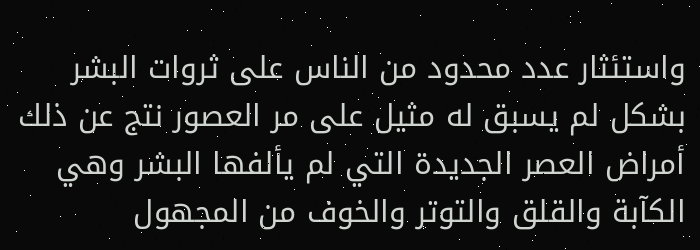واستئثار عدد محدود من الناس على ثروات البشر بشكل لم يسبق له مثيل على مر العصور نتج عن ذلك أمراض العصر الجديدة التي لم يألفها البشر وهي الكآبة والقلق والتوتر والخوف من المجهول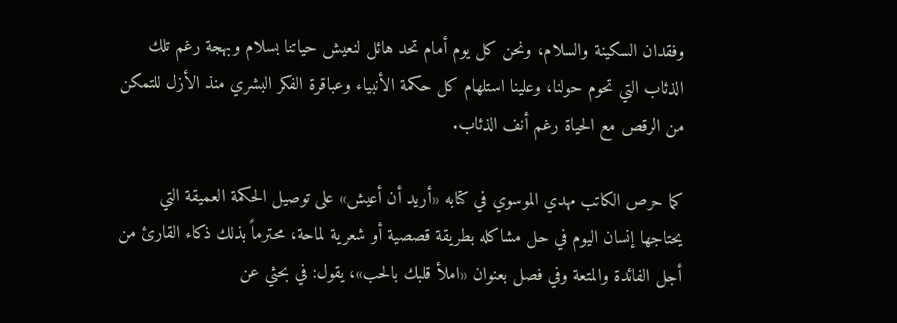وفقدان السكينة والسلام، ونحن كل يوم أمام تحد هائل لنعيش حياتنا بسلام وبهجة رغم تلك الذئاب التي تحوم حولنا، وعلينا استلهام كل حكمة الأنبياء وعباقرة الفكر البشري منذ الأزل للتمكن من الرقص مع الحياة رغم أنف الذئاب.

كما حرص الكاتب مهدي الموسوي في كتابه «أريد أن أعيش» على توصيل الحكمة العميقة التي يحتاجها إنسان اليوم في حل مشاكله بطريقة قصصية أو شعرية لماحة، محترماً بذلك ذكاء القارئ من أجل الفائدة والمتعة وفي فصل بعنوان «املأ قلبك بالحب»، يقول: في بحثي عن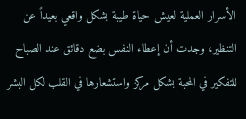الأسرار العملية لعيش حياة طيبة بشكل واقعي بعيداً عن التنظير، وجدت أن إعطاء النفس بضع دقائق عند الصباح للتفكير في المحبة بشكل مركز واستشعارها في القلب لكل البشر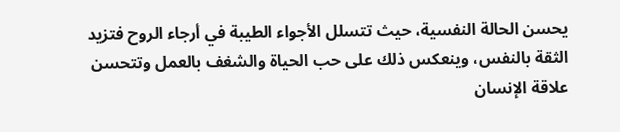يحسن الحالة النفسية، حيث تتسلل الأجواء الطيبة في أرجاء الروح فتزيد الثقة بالنفس، وينعكس ذلك على حب الحياة والشغف بالعمل وتتحسن علاقة الإنسان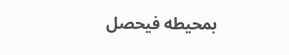بمحيطه فيحصل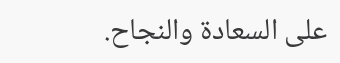على السعادة والنجاح.